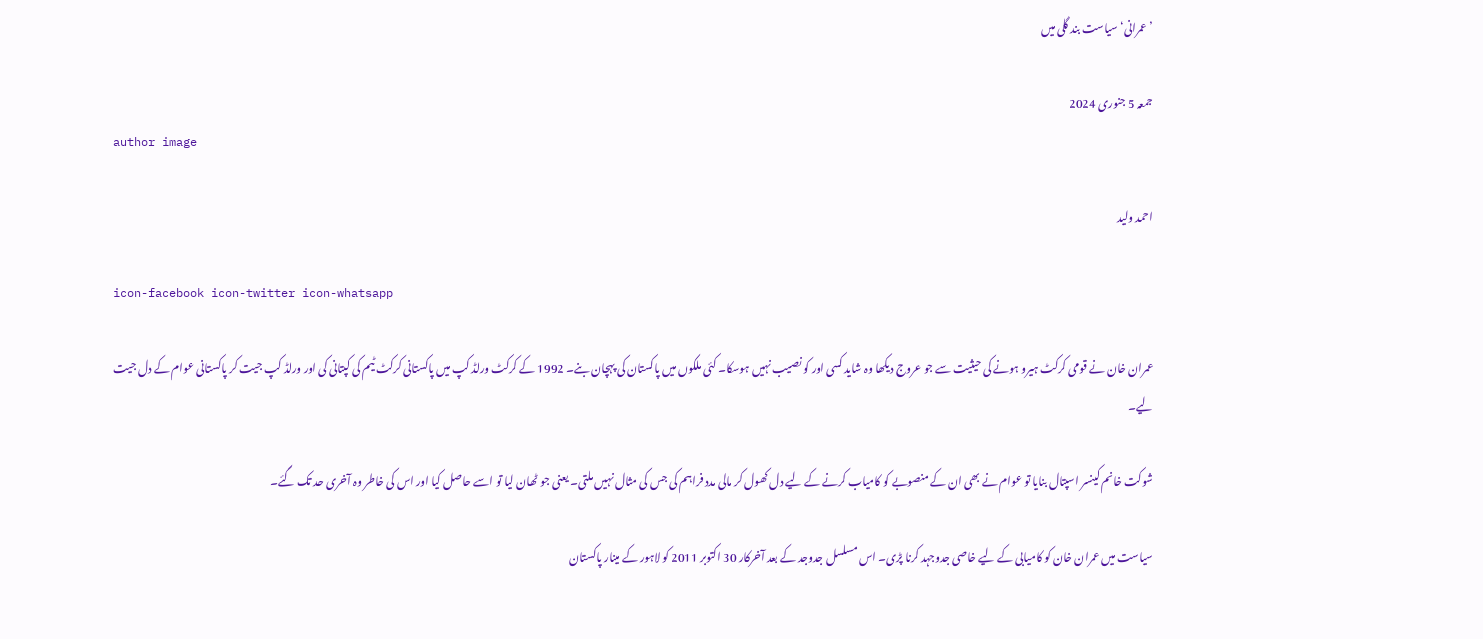’عمرانی‘ سیاست بند گلی میں

جمعہ 5 جنوری 2024
author image

احمد ولید

icon-facebook icon-twitter icon-whatsapp

عمران خان نے قومی کرکٹ ہیرو ہونے کی حیثیت سے جو عروج دیکھا وہ شاید کسی اور کو نصیب نہیں ہوسکا۔ کئی ملکوں میں پاکستان کی پہچان بنے۔ 1992 کے کرکٹ ورلڈ کپ میں پاکستانی کرکٹ ٹیم کی کپتانی کی اور ورلڈ کپ جیت کر پاکستانی عوام کے دل جیت لیے۔

شوکت خانم کینسر اسپتال بنایا تو عوام نے بھی ان کے منصوبے کو کامیاب کرنے کے لیے دل کھول کر مالی مدد فراہم کی جس کی مثال نہیں ملتی۔ یعنی جو ٹھان لیا تو اسے حاصل کیا اور اس کی خاطر وہ آخری حد تک گئے۔

سیاست میں عمران خان کو کامیابی کے لیے خاصی جدوجہد کرنا پڑی۔ اس مسلسل جدوجد کے بعد آخرکار 30 اکتوبر 2011 کو لاہور کے مینار پاکستان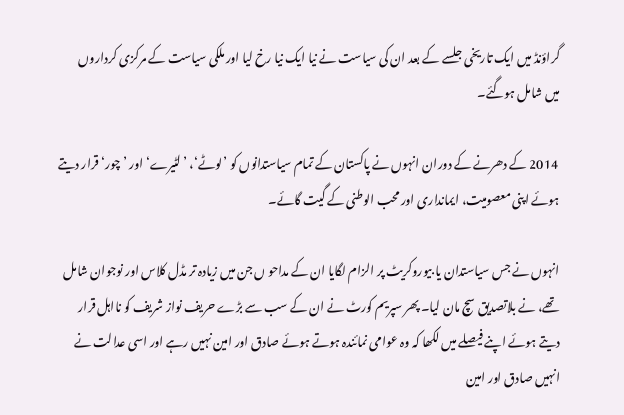گراؤنڈ میں ایک تاریخی جلسے کے بعد ان کی سیاست نے نیا ایک نیا رخ لیا اور ملکی سیاست کے مرکزی کرداروں میں شامل ہوگئے۔

 2014 کے دھرنے کے دوران انہوں نے پاکستان کے تمام سیاستدانوں کو ’لوٹے‘، ’لٹیرے‘ اور ’چور‘ قرار دیتے ہوئے اپنی معصومیت، ایمانداری اور محب الوطنی کے گیت گائے۔

انہوں نے جس سیاستدان یا بیوروکریٹ پر الزام لگایا ان کے مداحو ں جن میں زیادہ تر مڈل کلاس اور نوجوان شامل تھے، نے بلاتصدیق سچ مان لیا۔ پھر سپریم کورٹ نے ان کے سب سے بڑے حریف نواز شریف کو نااہل قرار دیتے ہوئے اپنے فیصلے میں لکھا کہ وہ عوامی نمائندہ ہوتے ہوئے صادق اور امین نہیں رہے اور اسی عدالت نے انہیں صادق اور امین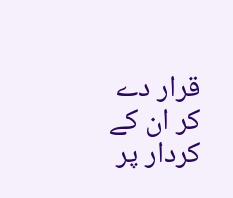قرار دے کر ان کے کردار پر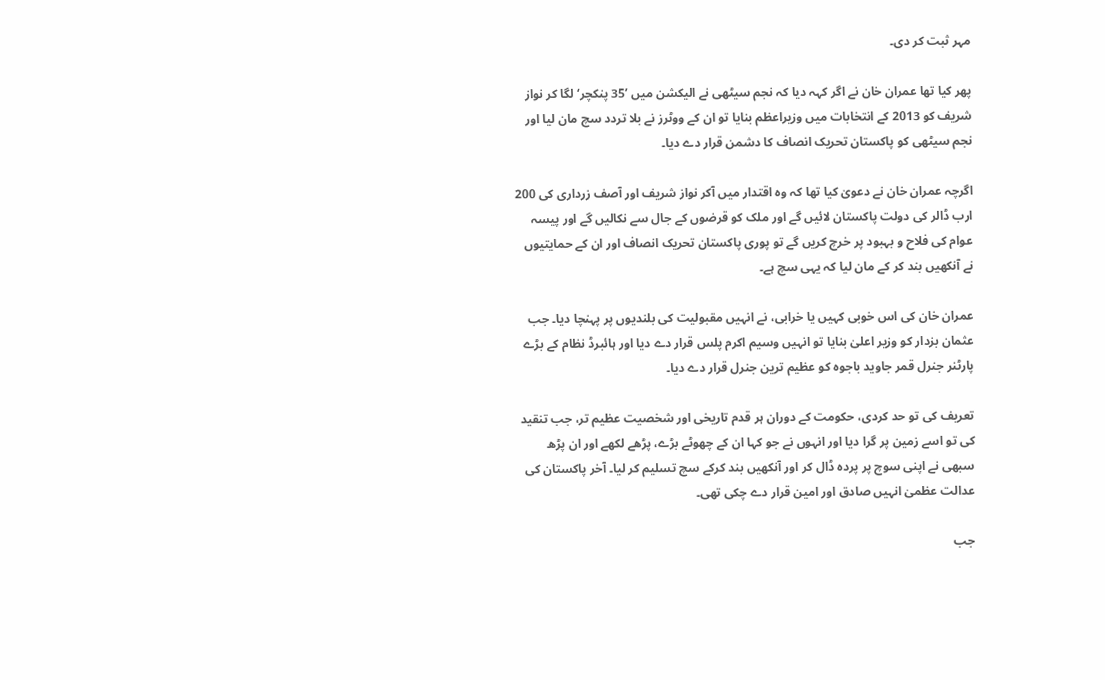مہر ثبت کر دی۔

پھر کیا تھا عمران خان نے اگر کہہ دیا کہ نجم سیٹھی نے الیکشن میں ’35 پنکچر‘ لگا کر نواز شریف کو 2013 کے انتخابات میں وزیراعظم بنایا تو ان کے ووٹرز نے بلا تردد سچ مان لیا اور نجم سیٹھی کو پاکستان تحریک انصاف کا دشمن قرار دے دیا۔

اگرچہ عمران خان نے دعویٰ کیا تھا کہ وہ اقتدار میں آکر نواز شریف اور آصف زرداری کی 200 ارب ڈالر کی دولت پاکستان لائیں گے اور ملک کو قرضوں کے جال سے نکالیں گے اور پیسہ عوام کی فلاح و بہبود پر خرچ کریں گے تو پوری پاکستان تحریک انصاف اور ان کے حمایتیوں نے آنکھیں بند کر کے مان لیا کہ یہی سچ ہے۔

عمران خان کی اس خوبی کہیں یا خرابی، نے انہیں مقبولیت کی بلندیوں پر پہنچا دیا۔ جب عثمان بزدار کو وزیر اعلیٰ بنایا تو انہیں وسیم اکرم پلس قرار دے دیا اور ہائبرڈ نظام کے بڑے پارٹنر جنرل قمر جاوید باجوہ کو عظیم ترین جنرل قرار دے دیا۔

تعریف کی تو حد کردی، حکومت کے دوران ہر قدم تاریخی اور شخصیت عظیم تر، جب تنقید کی تو اسے زمین پر گرا دیا اور انہوں نے جو کہا ان کے چھوٹے بڑے، پڑھے لکھے اور ان پڑھ سبھی نے اپنی سوچ پر پردہ ڈال کر اور آنکھیں بند کرکے سچ تسلیم کر لیا۔ آخر پاکستان کی عدالت عظمیٰ انہیں صادق اور امین قرار دے چکی تھی۔

جب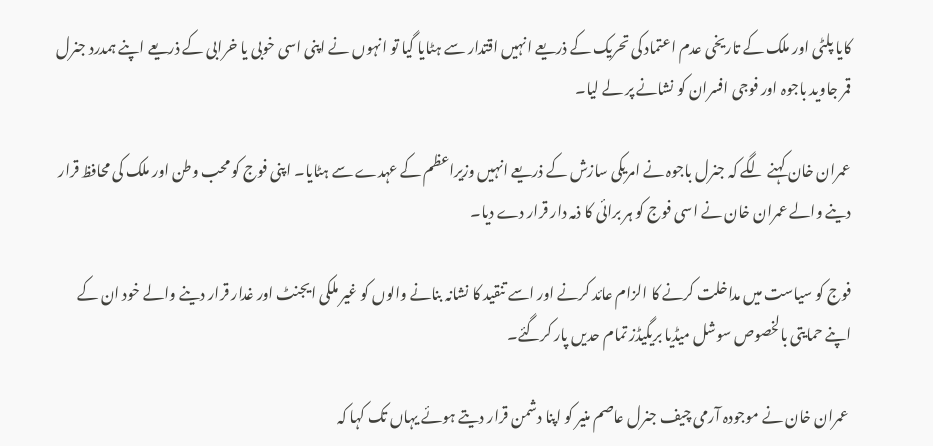کایا پلٹی اور ملک کے تاریخی عدم اعتماد کی تحریک کے ذریعے انہیں اقتدار سے ہٹایا گیا تو انہوں نے اپنی اسی خوبی یا خرابی کے ذریعے اپنے ہمدرد جنرل قمر جاوید باجوہ اور فوجی افسران کو نشانے پر لے لیا۔

عمران خان کہنے لگے کہ جنرل باجوہ نے امریکی سازش کے ذریعے انہیں وزیراعظم کے عہدے سے ہٹایا۔ اپنی فوج کو محب وطن اور ملک کی محافظ قرار دینے والے عمران خان نے اسی فوج کو ہر برائی کا ذمہ دار قرار دے دیا۔

فوج کو سیاست میں مداخلت کرنے کا الزام عائد کرنے اور اسے تنقید کا نشانہ بنانے والوں کو غیر ملکی ایجنٹ اور غدار قرار دینے والے خود ان کے اپنے حمایتی بالخصوص سوشل میڈیا بریگیڈز تمام حدیں پار کرگئے۔

 عمران خان نے موجودہ آرمی چیف جنرل عاصم منیر کو اپنا دشمن قرار دیتے ہوئے یہاں تک کہا کہ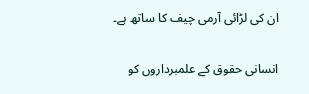ان کی لڑائی آرمی چیف کا ساتھ ہے۔

انسانی حقوق کے علمبرداروں کو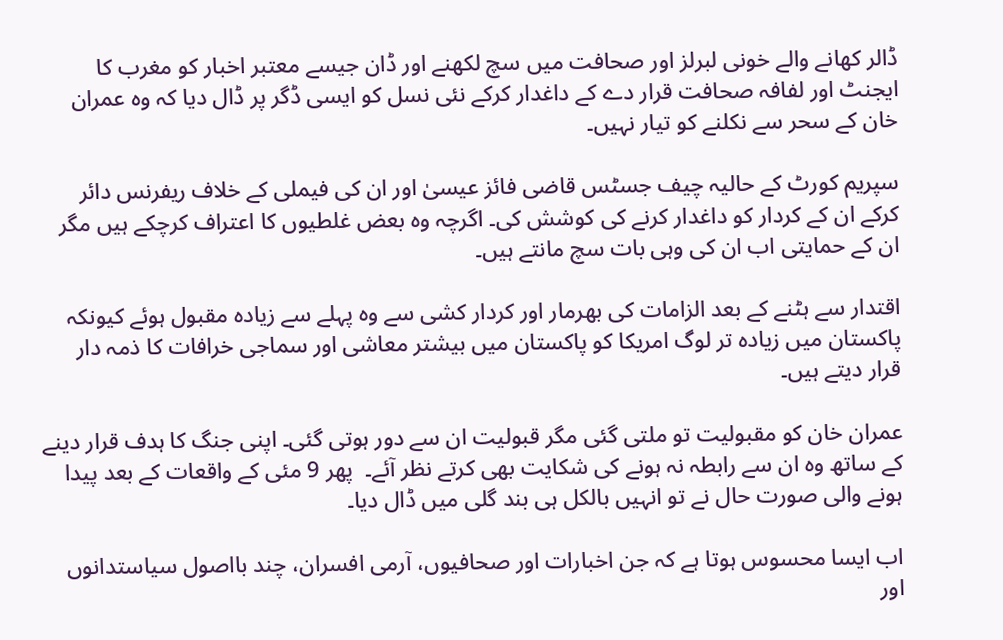ڈالر کھانے والے خونی لبرلز اور صحافت میں سچ لکھنے اور ڈان جیسے معتبر اخبار کو مغرب کا ایجنٹ اور لفافہ صحافت قرار دے کے داغدار کرکے نئی نسل کو ایسی ڈگر پر ڈال دیا کہ وہ عمران خان کے سحر سے نکلنے کو تیار نہیں۔

سپریم کورٹ کے حالیہ چیف جسٹس قاضی فائز عیسیٰ اور ان کی فیملی کے خلاف ریفرنس دائر کرکے ان کے کردار کو داغدار کرنے کی کوشش کی۔ اگرچہ وہ بعض غلطیوں کا اعتراف کرچکے ہیں مگر ان کے حمایتی اب ان کی وہی بات سچ مانتے ہیں۔

اقتدار سے ہٹنے کے بعد الزامات کی بھرمار اور کردار کشی سے وہ پہلے سے زیادہ مقبول ہوئے کیونکہ پاکستان میں زیادہ تر لوگ امریکا کو پاکستان میں بیشتر معاشی اور سماجی خرافات کا ذمہ دار قرار دیتے ہیں۔

عمران خان کو مقبولیت تو ملتی گئی مگر قبولیت ان سے دور ہوتی گئی۔ اپنی جنگ کا ہدف قرار دینے کے ساتھ وہ ان سے رابطہ نہ ہونے کی شکایت بھی کرتے نظر آئے۔  پھر 9 مئی کے واقعات کے بعد پیدا ہونے والی صورت حال نے تو انہیں بالکل ہی بند گلی میں ڈال دیا۔

اب ایسا محسوس ہوتا ہے کہ جن اخبارات اور صحافیوں، آرمی افسران، چند بااصول سیاستدانوں اور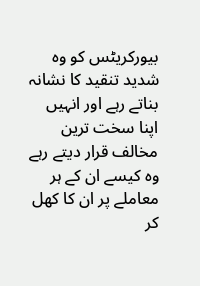بیورکریٹس کو وہ شدید تنقید کا نشانہ بناتے رہے اور انہیں اپنا سخت ترین مخالف قرار دیتے رہے وہ کیسے ان کے ہر معاملے پر ان کا کھل کر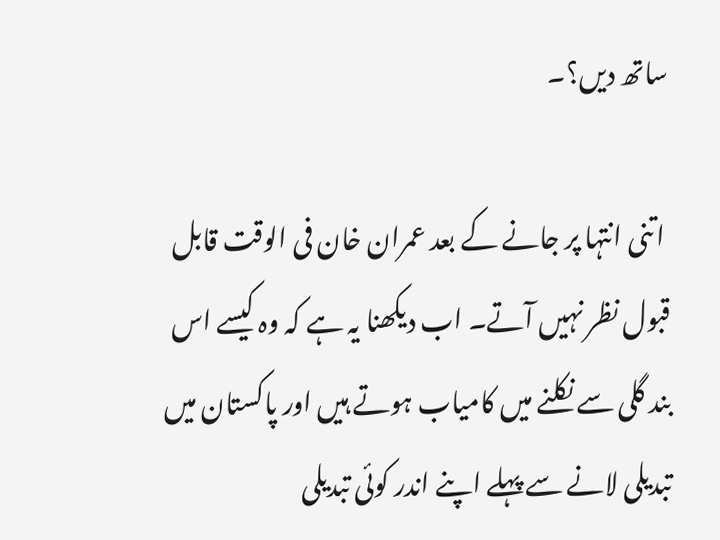ساتھ دیں؟۔

 اتنی انتہا پر جانے کے بعد عمران خان فی الوقت قابل قبول نظر نہیں آتے۔ اب دیکھنا یہ ہے کہ وہ کیسے اس بند گلی سے نکلنے میں کامیاب ہوتے ہیں اور پاکستان میں تبدیلی لانے سے پہلے اپنے اندر کوئی تبدیلی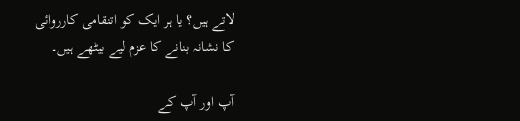لاتے ہیں؟ یا ہر ایک کو اتنقامی کارروائی کا نشانہ بنانے کا عزم لیے بیٹھے ہیں۔

آپ اور آپ کے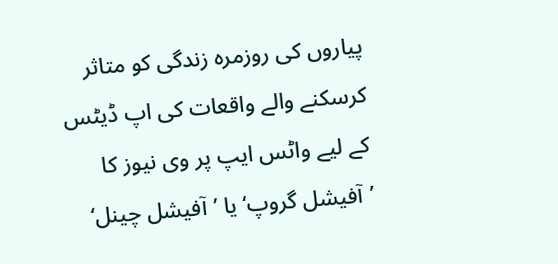پیاروں کی روزمرہ زندگی کو متاثر کرسکنے والے واقعات کی اپ ڈیٹس کے لیے واٹس ایپ پر وی نیوز کا ’آفیشل گروپ‘ یا ’آفیشل چینل‘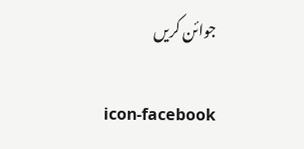جوائن کریں

icon-facebook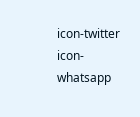icon-twitter icon-whatsapp